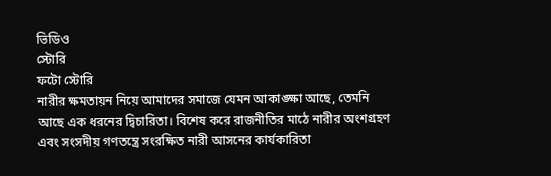ভিডিও
স্টোরি
ফটো স্টোরি
নারীর ক্ষমতায়ন নিয়ে আমাদের সমাজে যেমন আকাঙ্ক্ষা আছে, তেমনি আছে এক ধরনের দ্বিচারিতা। বিশেষ করে রাজনীতির মাঠে নারীর অংশগ্রহণ এবং সংসদীয় গণতন্ত্রে সংরক্ষিত নারী আসনের কার্যকারিতা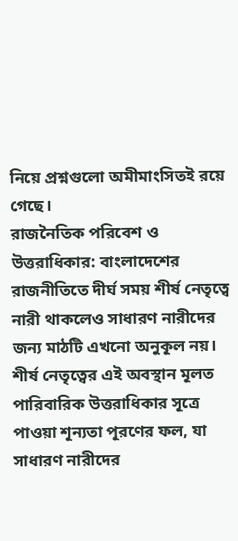নিয়ে প্রশ্নগুলো অমীমাংসিতই রয়ে গেছে।
রাজনৈতিক পরিবেশ ও উত্তরাধিকার: বাংলাদেশের রাজনীতিতে দীর্ঘ সময় শীর্ষ নেতৃত্বে নারী থাকলেও সাধারণ নারীদের জন্য মাঠটি এখনো অনুকূল নয়। শীর্ষ নেতৃত্বের এই অবস্থান মূলত পারিবারিক উত্তরাধিকার সূত্রে পাওয়া শূন্যতা পূরণের ফল, যা সাধারণ নারীদের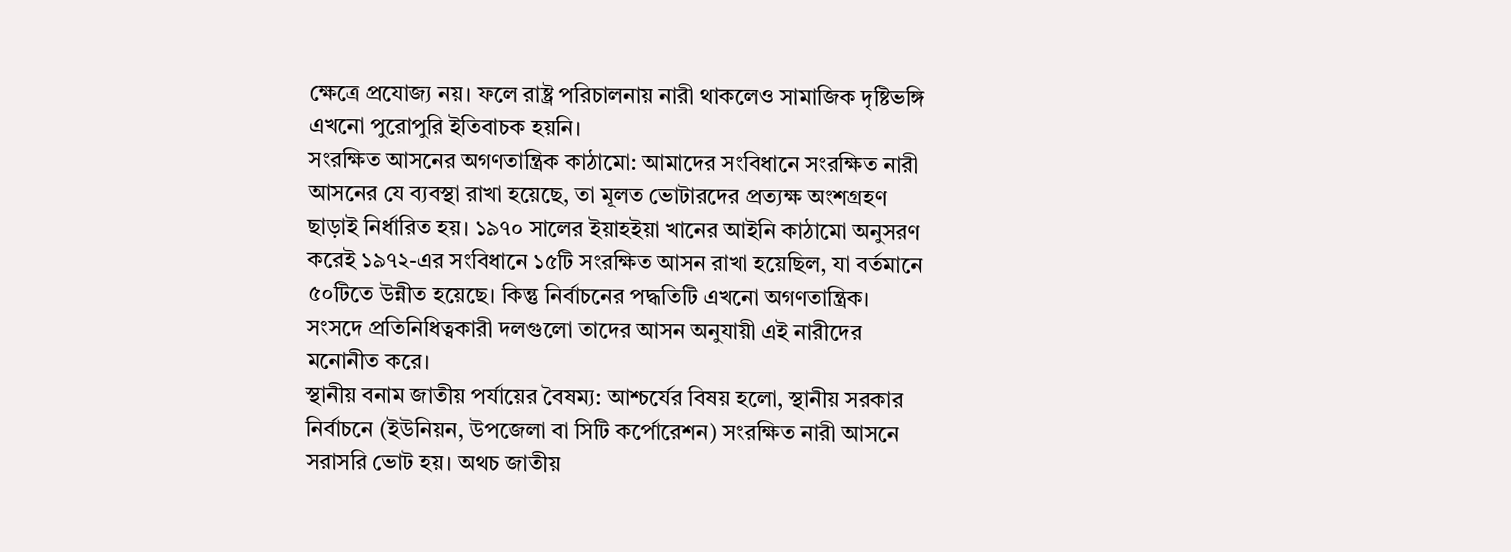ক্ষেত্রে প্রযোজ্য নয়। ফলে রাষ্ট্র পরিচালনায় নারী থাকলেও সামাজিক দৃষ্টিভঙ্গি এখনো পুরোপুরি ইতিবাচক হয়নি।
সংরক্ষিত আসনের অগণতান্ত্রিক কাঠামো: আমাদের সংবিধানে সংরক্ষিত নারী আসনের যে ব্যবস্থা রাখা হয়েছে, তা মূলত ভোটারদের প্রত্যক্ষ অংশগ্রহণ ছাড়াই নির্ধারিত হয়। ১৯৭০ সালের ইয়াহইয়া খানের আইনি কাঠামো অনুসরণ করেই ১৯৭২-এর সংবিধানে ১৫টি সংরক্ষিত আসন রাখা হয়েছিল, যা বর্তমানে ৫০টিতে উন্নীত হয়েছে। কিন্তু নির্বাচনের পদ্ধতিটি এখনো অগণতান্ত্রিক। সংসদে প্রতিনিধিত্বকারী দলগুলো তাদের আসন অনুযায়ী এই নারীদের মনোনীত করে।
স্থানীয় বনাম জাতীয় পর্যায়ের বৈষম্য: আশ্চর্যের বিষয় হলো, স্থানীয় সরকার নির্বাচনে (ইউনিয়ন, উপজেলা বা সিটি কর্পোরেশন) সংরক্ষিত নারী আসনে সরাসরি ভোট হয়। অথচ জাতীয়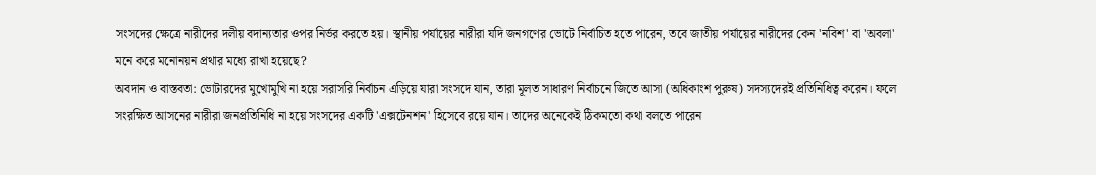সংসদের ক্ষেত্রে নারীদের দলীয় বদান্যতার ওপর নির্ভর করতে হয়। স্থানীয় পর্যায়ের নারীরা যদি জনগণের ভোটে নির্বাচিত হতে পারেন, তবে জাতীয় পর্যায়ের নারীদের কেন 'নবিশ' বা 'অবলা' মনে করে মনোনয়ন প্রথার মধ্যে রাখা হয়েছে?
অবদান ও বাস্তবতা: ভোটারদের মুখোমুখি না হয়ে সরাসরি নির্বাচন এড়িয়ে যারা সংসদে যান, তারা মূলত সাধারণ নির্বাচনে জিতে আসা (অধিকাংশ পুরুষ) সদস্যদেরই প্রতিনিধিত্ব করেন। ফলে সংরক্ষিত আসনের নারীরা জনপ্রতিনিধি না হয়ে সংসদের একটি 'এক্সটেনশন' হিসেবে রয়ে যান। তাদের অনেকেই ঠিকমতো কথা বলতে পারেন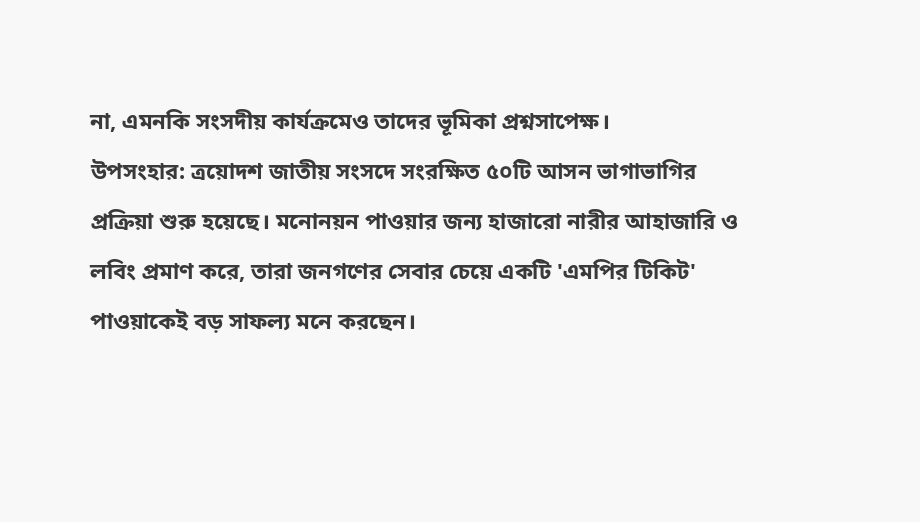না, এমনকি সংসদীয় কার্যক্রমেও তাদের ভূমিকা প্রশ্নসাপেক্ষ।
উপসংহার: ত্রয়োদশ জাতীয় সংসদে সংরক্ষিত ৫০টি আসন ভাগাভাগির প্রক্রিয়া শুরু হয়েছে। মনোনয়ন পাওয়ার জন্য হাজারো নারীর আহাজারি ও লবিং প্রমাণ করে, তারা জনগণের সেবার চেয়ে একটি 'এমপির টিকিট' পাওয়াকেই বড় সাফল্য মনে করছেন।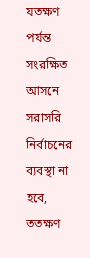যতক্ষণ পর্যন্ত সংরক্ষিত আসনে সরাসরি নির্বাচনের ব্যবস্থা না হবে, ততক্ষণ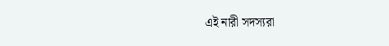এই নারী সদস্যরা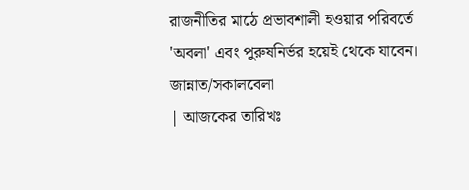রাজনীতির মাঠে প্রভাবশালী হওয়ার পরিবর্তে 'অবলা' এবং পুরুষনির্ভর হয়েই থেকে যাবেন।
জান্নাত/সকালবেলা
| আজকের তারিখঃ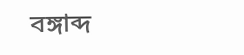বঙ্গাব্দ